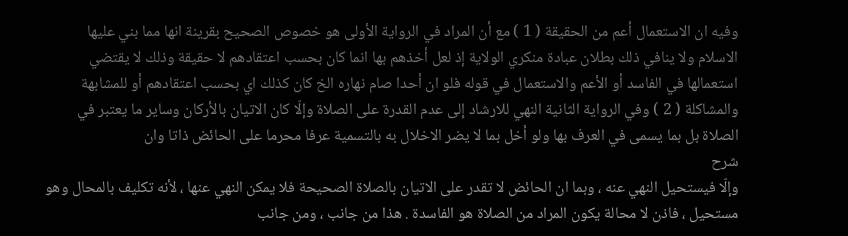وفيه ان الاستعمال أعم من الحقيقة ( 1 ) مع أن المراد في الرواية الأولى هو خصوص الصحيح بقرينة انها مما بني عليها الاسلام ولا ينافي ذلك بطلان عبادة منكري الولاية إذ لعل أخذهم بها انما كان بحسب اعتقادهم لا حقيقة وذلك لا يقتضي استعمالها في الفاسد أو الأعم والاستعمال في قوله فلو ان أحدا صام نهاره الخ كان كذلك اي بحسب اعتقادهم أو للمشابهة والمشاكلة ( 2 ) وفي الرواية الثانية النهي للارشاد إلى عدم القدرة على الصلاة وإلّا كان الاتيان بالأركان وساير ما يعتبر في الصلاة بل بما يسمى في العرف بها ولو أخل بما لا يضر الاخلال به بالتسمية عرفا محرما على الحائض ذاتا وان
شرح
وإلّا فيستحيل النهي عنه ، وبما ان الحائض لا تقدر على الاتيان بالصلاة الصحيحة فلا يمكن النهي عنها ، لأنه تكليف بالمحال وهو مستحيل ، فاذن لا محالة يكون المراد من الصلاة هو الفاسدة . هذا من جانب ، ومن جانب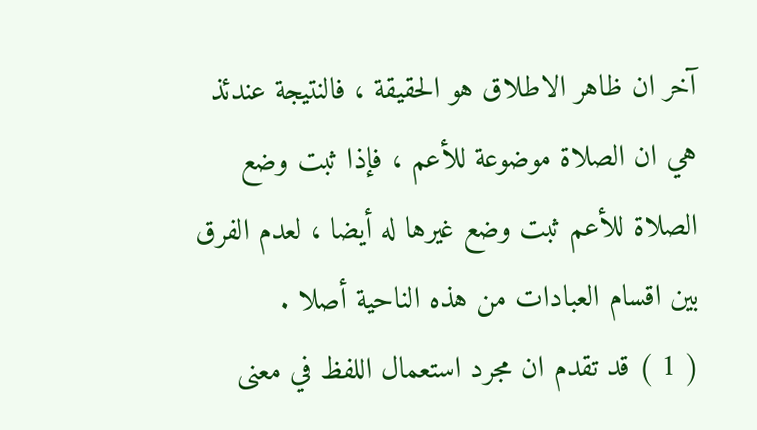آخر ان ظاهر الاطلاق هو الحقيقة ، فالنتيجة عندئذ هي ان الصلاة موضوعة للأعم ، فإذا ثبت وضع الصلاة للأعم ثبت وضع غيرها له أيضا ، لعدم الفرق بين اقسام العبادات من هذه الناحية أصلا .
( 1 ) قد تقدم ان مجرد استعمال اللفظ في معنى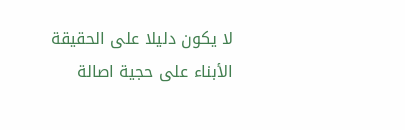لا يكون دليلا على الحقيقة الأبناء على حجية اصالة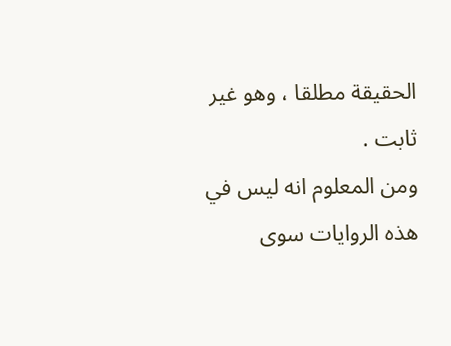الحقيقة مطلقا ، وهو غير ثابت .
ومن المعلوم انه ليس في هذه الروايات سوى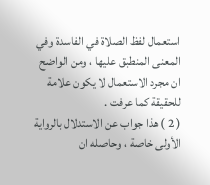استعمال لفظ الصلاة في الفاسدة وفي المعنى المنطبق عليها ، ومن الواضح ان مجرد الاستعمال لا يكون علامة للحقيقة كما عرفت .
( 2 ) هذا جواب عن الاستدلال بالرواية الأولى خاصة ، وحاصله ان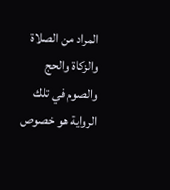المراد من الصلاة والزكاة والحج والصوم في تلك الرواية هو خصوص